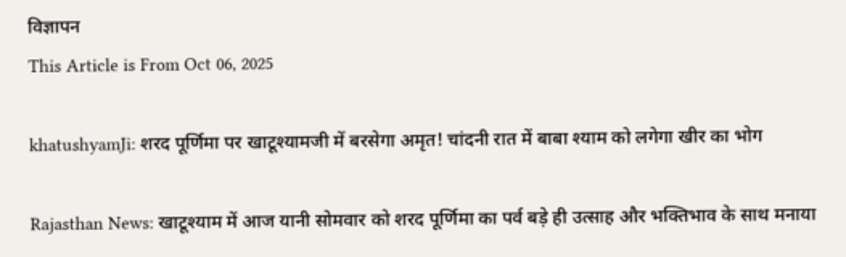विज्ञापन
This Article is From Oct 06, 2025

khatushyamJi: शरद पूर्णिमा पर खाटूश्यामजी में बरसेगा अमृत! चांदनी रात में बाबा श्याम को लगेगा खीर का भोग

Rajasthan News: खाटूश्याम में आज यानी सोमवार को शरद पूर्णिमा का पर्व बड़े ही उत्साह और भक्तिभाव के साथ मनाया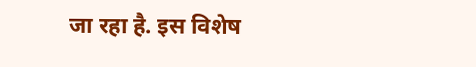जा रहा है. इस विशेष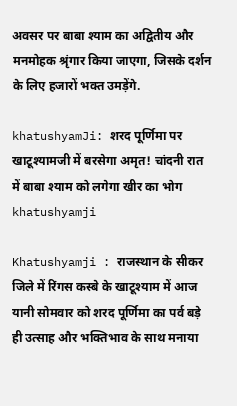अवसर पर बाबा श्याम का अद्वितीय और मनमोहक श्रृंगार किया जाएगा, जिसके दर्शन के लिए हजारों भक्त उमड़ेंगे.

khatushyamJi: शरद पूर्णिमा पर खाटूश्यामजी में बरसेगा अमृत! चांदनी रात में बाबा श्याम को लगेगा खीर का भोग
khatushyamji

Khatushyamji : राजस्थान के सीकर जिले में रिंगस कस्बे के खाटूश्याम में आज यानी सोमवार को शरद पूर्णिमा का पर्व बड़े ही उत्साह और भक्तिभाव के साथ मनाया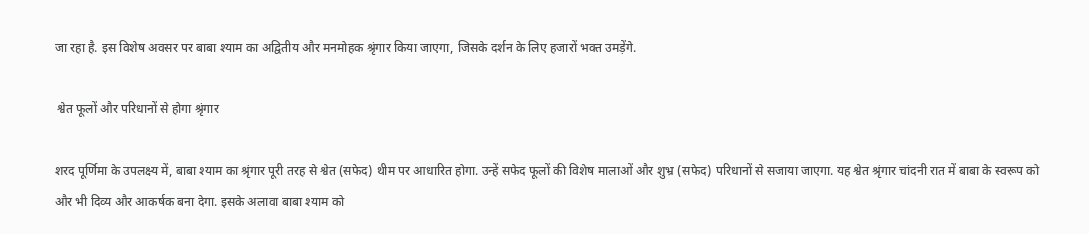जा रहा है. इस विशेष अवसर पर बाबा श्याम का अद्वितीय और मनमोहक श्रृंगार किया जाएगा, जिसके दर्शन के लिए हजारों भक्त उमड़ेंगे.

 श्वेत फूलों और परिधानों से होगा श्रृंगार

शरद पूर्णिमा के उपलक्ष्य में, बाबा श्याम का श्रृंगार पूरी तरह से श्वेत (सफेद) थीम पर आधारित होगा. उन्हें सफेद फूलों की विशेष मालाओं और शुभ्र (सफेद) परिधानों से सजाया जाएगा. यह श्वेत श्रृंगार चांदनी रात में बाबा के स्वरूप को और भी दिव्य और आकर्षक बना देगा. इसके अलावा बाबा श्याम को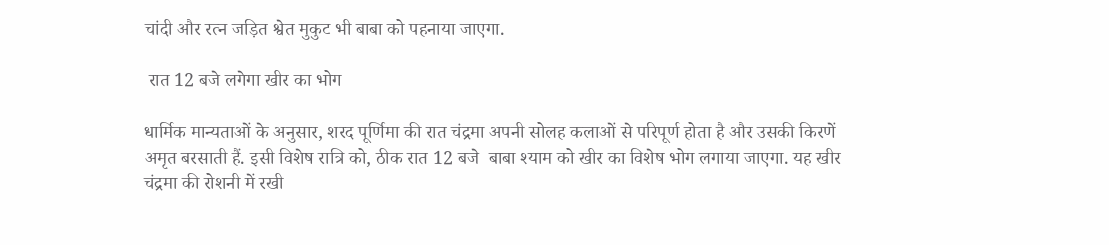चांदी और रत्न जड़ित श्वेत मुकुट भी बाबा को पहनाया जाएगा.

 रात 12 बजे लगेगा खीर का भोग

धार्मिक मान्यताओं के अनुसार, शरद पूर्णिमा की रात चंद्रमा अपनी सोलह कलाओं से परिपूर्ण होता है और उसकी किरणें अमृत बरसाती हैं. इसी विशेष रात्रि को, ठीक रात 12 बजे  बाबा श्याम को खीर का विशेष भोग लगाया जाएगा. यह खीर चंद्रमा की रोशनी में रखी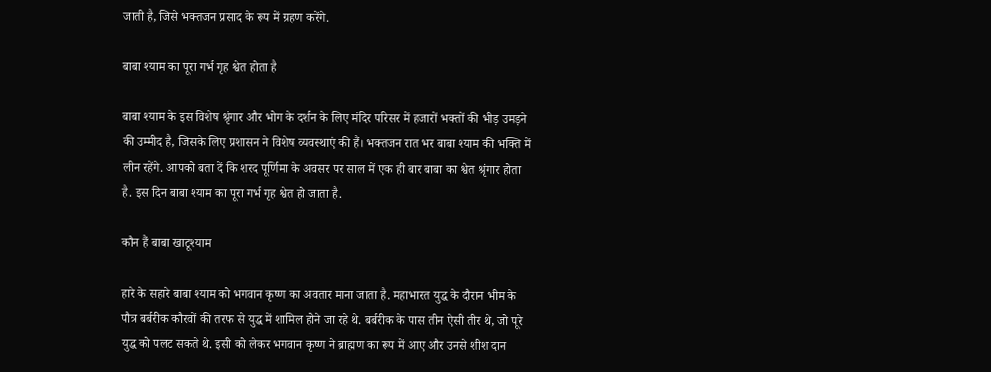जाती है, जिसे भक्तजन प्रसाद के रूप में ग्रहण करेंगे.

बाबा श्याम का पूरा गर्भ गृह श्वेत होता है

बाबा श्याम के इस विशेष श्रृंगार और भोग के दर्शन के लिए मंदिर परिसर में हजारों भक्तों की भीड़ उमड़ने की उम्मीद है, जिसके लिए प्रशासन ने विशेष व्यवस्थाएं की हैं। भक्तजन रात भर बाबा श्याम की भक्ति में लीन रहेंगे. आपको बता दें कि शरद पूर्णिमा के अवसर पर साल में एक ही बार बाबा का श्वेत श्रृंगार होता है. इस दिन बाबा श्याम का पूरा गर्भ गृह श्वेत हो जाता है.

कौन हैं बाबा खाटूश्याम

हारे के सहारे बाबा श्याम को भगवान कृष्ण का अवतार माना जाता है. महाभारत युद्ध के दौरान भीम के पौत्र बर्बरीक कौरवों की तरफ से युद्ध में शामिल होने जा रहे थे. बर्बरीक के पास तीन ऐसी तीर थे, जो पूरे युद्ध को पलट सकते थे. इसी को लेकर भगवान कृष्ण ने ब्राह्मण का रूप में आए और उनसे शीश दान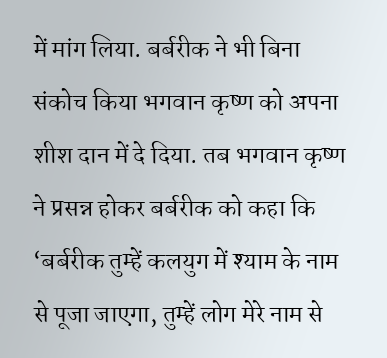में मांग लिया. बर्बरीक ने भी बिना संकोच किया भगवान कृष्ण को अपना शीश दान में दे दिया. तब भगवान कृष्ण ने प्रसन्न होकर बर्बरीक को कहा कि ‘बर्बरीक तुम्हें कलयुग में श्याम के नाम से पूजा जाएगा, तुम्हें लोग मेरे नाम से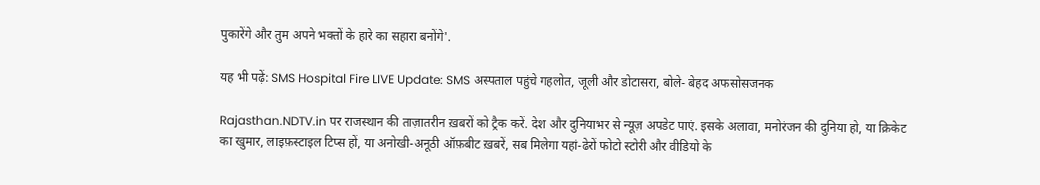पुकारेंगे और तुम अपने भक्तों के हारे का सहारा बनोंगे'.

यह भी पढ़ें: SMS Hospital Fire LIVE Update: SMS अस्‍पताल पहुंचे गहलोत, जूली और डोटासरा, बोले- बेहद अफसोसजनक

Rajasthan.NDTV.in पर राजस्थान की ताज़ातरीन ख़बरों को ट्रैक करें. देश और दुनियाभर से न्यूज़ अपडेट पाएं. इसके अलावा, मनोरंजन की दुनिया हो, या क्रिकेट का खुमार, लाइफ़स्टाइल टिप्स हों, या अनोखी-अनूठी ऑफ़बीट ख़बरें, सब मिलेगा यहां-ढेरों फोटो स्टोरी और वीडियो के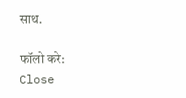साथ.

फॉलो करे:
Close